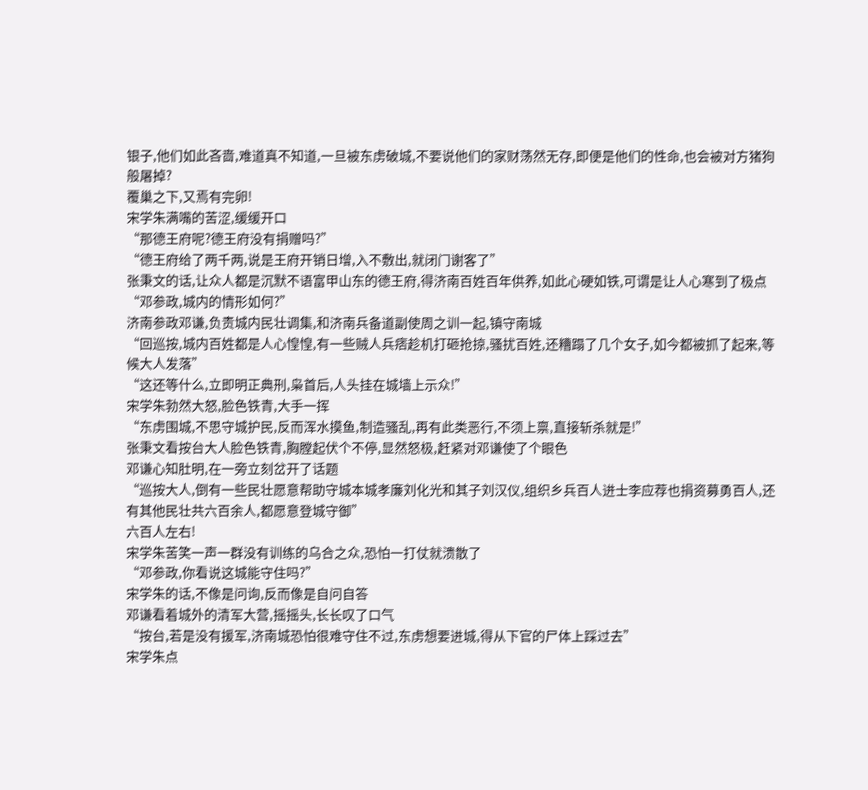银子,他们如此吝啬,难道真不知道,一旦被东虏破城,不要说他们的家财荡然无存,即便是他们的性命,也会被对方猪狗般屠掉?
覆巢之下,又焉有完卵!
宋学朱满嘴的苦涩,缓缓开口
“那德王府呢?德王府没有捐赠吗?”
“德王府给了两千两,说是王府开销日增,入不敷出,就闭门谢客了”
张秉文的话,让众人都是沉默不语富甲山东的德王府,得济南百姓百年供养,如此心硬如铁,可谓是让人心寒到了极点
“邓参政,城内的情形如何?”
济南参政邓谦,负责城内民壮调集,和济南兵备道副使周之训一起,镇守南城
“回巡按,城内百姓都是人心惶惶,有一些贼人兵痞趁机打砸抢掠,骚扰百姓,还糟蹋了几个女子,如今都被抓了起来,等候大人发落”
“这还等什么,立即明正典刑,枭首后,人头挂在城墙上示众!”
宋学朱勃然大怒,脸色铁青,大手一挥
“东虏围城,不思守城护民,反而浑水摸鱼,制造骚乱,再有此类恶行,不须上禀,直接斩杀就是!”
张秉文看按台大人脸色铁青,胸膛起伏个不停,显然怒极,赶紧对邓谦使了个眼色
邓谦心知肚明,在一旁立刻岔开了话题
“巡按大人,倒有一些民壮愿意帮助守城本城孝廉刘化光和其子刘汉仪,组织乡兵百人进士李应荐也捐资募勇百人,还有其他民壮共六百余人,都愿意登城守御”
六百人左右!
宋学朱苦笑一声一群没有训练的乌合之众,恐怕一打仗就溃散了
“邓参政,你看说这城能守住吗?”
宋学朱的话,不像是问询,反而像是自问自答
邓谦看着城外的清军大营,摇摇头,长长叹了口气
“按台,若是没有援军,济南城恐怕很难守住不过,东虏想要进城,得从下官的尸体上踩过去”
宋学朱点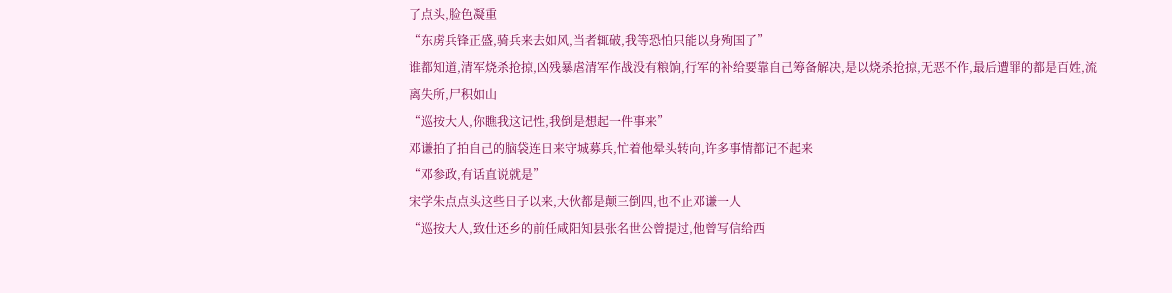了点头,脸色凝重
“东虏兵锋正盛,骑兵来去如风,当者辄破,我等恐怕只能以身殉国了”
谁都知道,清军烧杀抢掠,凶残暴虐清军作战没有粮饷,行军的补给要靠自己筹备解决,是以烧杀抢掠,无恶不作,最后遭罪的都是百姓,流离失所,尸积如山
“巡按大人,你瞧我这记性,我倒是想起一件事来”
邓谦拍了拍自己的脑袋连日来守城募兵,忙着他晕头转向,许多事情都记不起来
“邓参政,有话直说就是”
宋学朱点点头这些日子以来,大伙都是颠三倒四,也不止邓谦一人
“巡按大人,致仕还乡的前任咸阳知县张名世公曾提过,他曾写信给西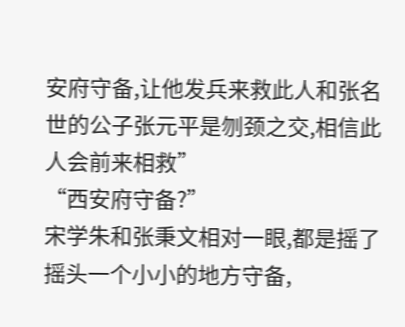安府守备,让他发兵来救此人和张名世的公子张元平是刎颈之交,相信此人会前来相救”
“西安府守备?”
宋学朱和张秉文相对一眼,都是摇了摇头一个小小的地方守备,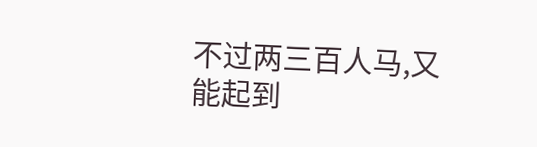不过两三百人马,又能起到